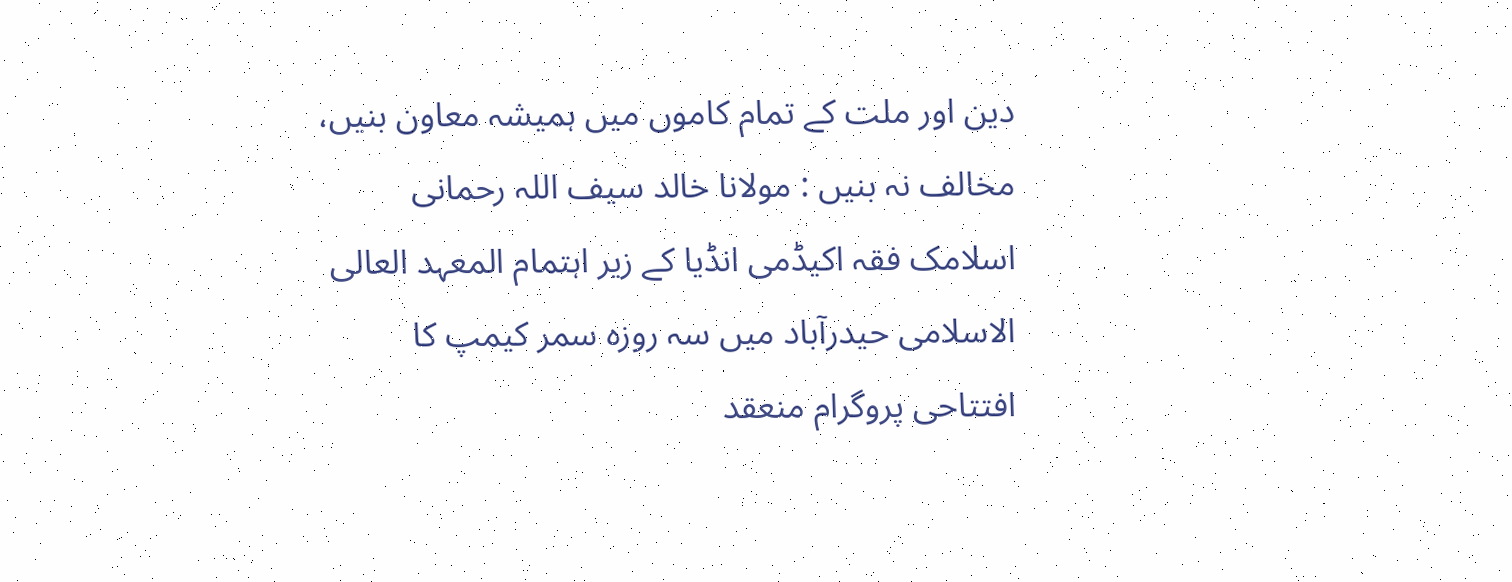دین اور ملت کے تمام کاموں میں ہمیشہ معاون بنیں، مخالف نہ بنیں : مولانا خالد سیف اللہ رحمانی
اسلامک فقہ اکیڈمی انڈیا کے زیر اہتمام المعہد العالی الاسلامی حیدرآباد میں سہ روزہ سمر کیمپ کا افتتاحی پروگرام منعقد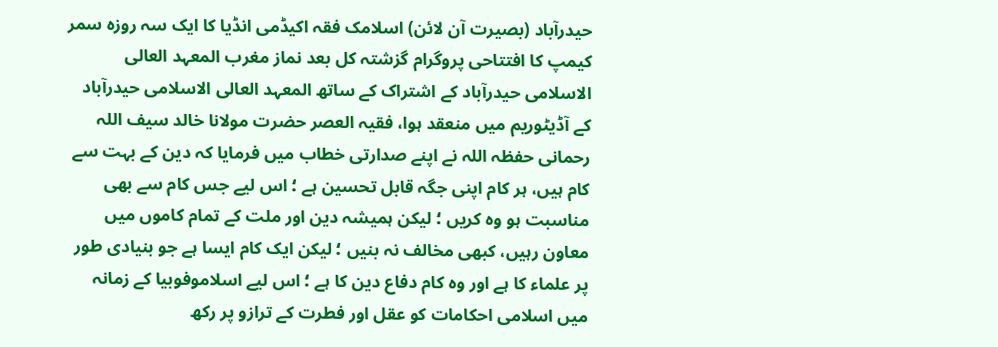حیدرآباد (بصیرت آن لائن) اسلامک فقہ اکیڈمی انڈیا کا ایک سہ روزہ سمر کیمپ کا افتتاحی پروگرام گزشتہ کل بعد نماز مغرب المعہد العالی الاسلامی حیدرآباد کے اشتراک کے ساتھ المعہد العالی الاسلامی حیدرآباد کے آڈیٹوریم میں منعقد ہوا، فقیہ العصر حضرت مولانا خالد سیف اللہ رحمانی حفظہ اللہ نے اپنے صدارتی خطاب میں فرمایا کہ دین کے بہت سے کام ہیں، ہر کام اپنی جگہ قابل تحسین ہے ؛ اس لیے جس کام سے بھی مناسبت ہو وہ کریں ؛ لیکن ہمیشہ دین اور ملت کے تمام کاموں میں معاون رہیں، کبھی مخالف نہ بنیں ؛ لیکن ایک کام ایسا ہے جو بنیادی طور پر علماء کا ہے اور وہ کام دفاع دین کا ہے ؛ اس لیے اسلاموفوبیا کے زمانہ میں اسلامی احکامات کو عقل اور فطرت کے ترازو پر رکھ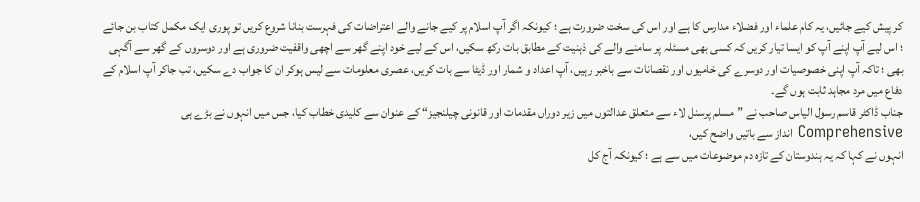کر پیش کیے جائیں، یہ کام علماء اور فضلاء مدارس کا ہے اور اس کی سخت ضرورت ہے ؛ کیونکہ اگر آپ اسلام پر کیے جانے والے اعتراضات کی فہرست بنانا شروع کریں تو پوری ایک مکمل کتاب بن جائے ؛ اس لیے آپ اپنے آپ کو ایسا تیار کریں کہ کسی بھی مسئلہ پر سامنے والے کی ذہنیت کے مطابق بات رکھ سکیں، اس کے لیے خود اپنے گھر سے اچھی واقفیت ضروری ہے اور دوسروں کے گھر سے آگہی بھی ؛ تاکہ آپ اپنی خصوصیات اور دوسرے کی خامیوں اور نقصانات سے باخبر رہیں، آپ اعداد و شمار اور ڈیٹا سے بات کریں، عصری معلومات سے لیس ہوکر ان کا جواب دے سکیں، تب جاکر آپ اسلام کے دفاع میں مرد مجاہد ثابت ہوں گے۔
جناب ڈاکٹر قاسم رسول الیاس صاحب نے ”مسلم پرسنل لاء سے متعلق عدالتوں میں زیر دوراں مقدمات اور قانونی چیلنجیز“ کے عنوان سے کلیدی خطاب کیا، جس میں انہوں نے بڑے ہی Comprehensive انداز سے باتیں واضح کیں،
انہوں نے کہا کہ یہ ہندوستان کے تازہ دم موضوعات میں سے ہے ؛ کیونکہ آج کل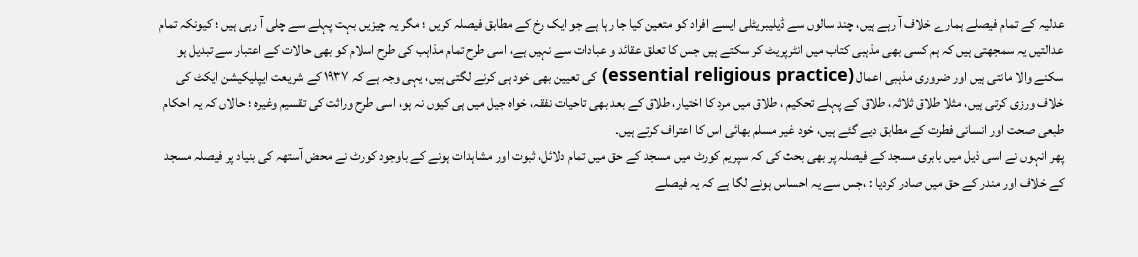عدلیہ کے تمام فیصلے ہمارے خلاف آ رہے ہیں، چند سالوں سے ڈیلیبریٹلی ایسے افراد کو متعین کیا جا رہا ہے جو ایک رخ کے مطابق فیصلہ کریں ؛ مگر یہ چیزیں بہت پہلے سے چلی آ رہی ہیں ؛ کیونکہ تمام عدالتیں یہ سمجھتی ہیں کہ ہم کسی بھی مذہبی کتاب میں انٹرپریٹ کر سکتے ہیں جس کا تعلق عقائد و عبادات سے نہیں ہے، اسی طرح تمام مذاہب کی طرح اسلام کو بھی حالات کے اعتبار سے تبدیل ہو سکنے والا مانتی ہیں اور ضروری مذہبی اعمال (essential religious practice) کی تعیین بھی خود ہی کرنے لگتی ہیں، یہی وجہ ہے کہ ۱۹۳۷ کے شریعت ایپلیکیشن ایکٹ کی خلاف ورزی کرتی ہیں، مثلا طلاق ثلاثہ، طلاق کے پہلے تحکیم ، طلاق میں مرد کا اختیار، طلاق کے بعد بھی تاحیات نفقہ، خواہ جیل میں ہی کیوں نہ ہو، اسی طرح وراثت کی تقسیم وغیرہ ؛ حالاں کہ یہ احکام طبعی صحت اور انسانی فطرت کے مطابق دیے گئے ہیں، خود غیر مسلم بھائی اس کا اعتراف کرتے ہیں۔
پھر انہوں نے اسی ذیل میں بابری مسجد کے فیصلہ پر بھی بحث کی کہ سپریم کورٹ میں مسجد کے حق میں تمام دلائل، ثبوت اور مشاہدات ہونے کے باوجود کورٹ نے محض آستھہ کی بنیاد پر فیصلہ مسجد کے خلاف اور مندر کے حق میں صادر کردیا : ،جس سے یہ احساس ہونے لگا ہے کہ یہ فیصلے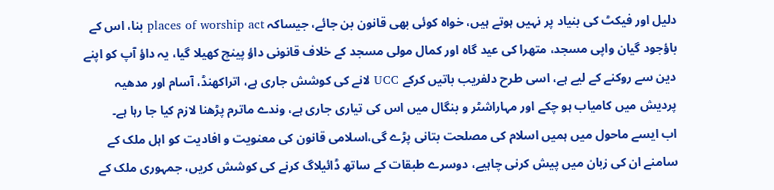دلیل اور فیکٹ کی بنیاد پر نہیں ہوتے ہیں، خواہ کوئی بھی قانون بن جائے، جیساکہ places of worship act بنا، اس کے باؤجود گیان واپی مسجد، متھرا کی عید گاہ اور کمال مولی مسجد کے خلاف قانونی داؤ پینچ کھیلا گیا، یہ داؤ آپ کو اپنے دین سے روکنے کے لیے ہے، اسی طرح دلفریب باتیں کرکے UCC لانے کی کوشش جاری ہے، اتراکھنڈ، آسام اور مدھیہ پردیش میں کامیاب ہو چکے اور مہاراشٹر و بنگال میں اس کی تیاری جاری ہے، وندے ماترم پڑھنا لازم کیا جا رہا ہے۔
اب ایسے ماحول میں ہمیں اسلام کی مصلحت بتانی پڑے گی،اسلامی قانون کی معنویت و افادیت کو اہل ملک کے سامنے ان کی زبان میں پیش کرنی چاہیے، دوسرے طبقات کے ساتھ ڈائیلاگ کرنے کی کوشش کریں، جمہوری ملک کے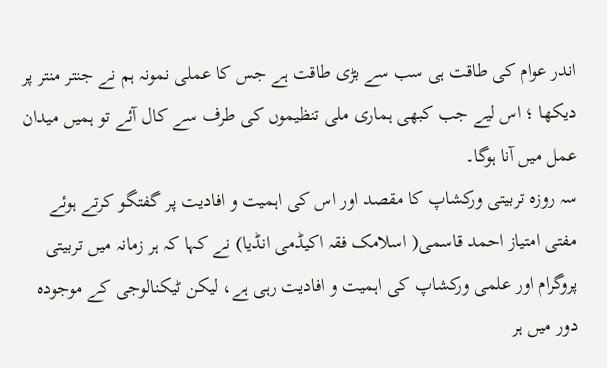اندر عوام کی طاقت ہی سب سے بڑی طاقت ہے جس کا عملی نمونہ ہم نے جنتر منتر پر دیکھا ؛ اس لیے جب کبھی ہماری ملی تنظیموں کی طرف سے کال آئے تو ہمیں میدان عمل میں آنا ہوگا۔
سہ روزہ تربیتی ورکشاپ کا مقصد اور اس کی اہمیت و افادیت پر گفتگو کرتے ہوئے مفتی امتیاز احمد قاسمی( اسلامک فقہ اکیڈمی انڈیا) نے کہا کہ ہر زمانہ میں تربیتی پروگرام اور علمی ورکشاپ کی اہمیت و افادیت رہی ہے، لیکن ٹیکنالوجی کے موجودہ دور میں ہر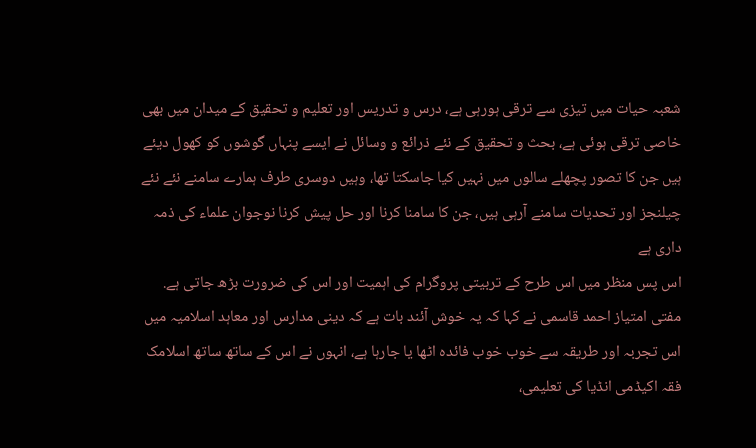شعبہ حیات میں تیزی سے ترقی ہورہی ہے، درس و تدریس اور تعلیم و تحقیق کے میدان میں بھی خاصی ترقی ہوئی ہے، بحث و تحقیق کے نئے ذرائع و وسائل نے ایسے پنہاں گوشوں کو کھول دیئے ہیں جن کا تصور پچھلے سالوں میں نہیں کیا جاسکتا تھا، وہیں دوسری طرف ہمارے سامنے نئے نئے چیلنجز اور تحدیات سامنے آرہی ہیں، جن کا سامنا کرنا اور حل پیش کرنا نوجوان علماء کی ذمہ داری ہے
اس پس منظر میں اس طرح کے تربیتی پروگرام کی اہمیت اور اس کی ضرورت بڑھ جاتی ہے.
مفتی امتیاز احمد قاسمی نے کہا کہ یہ خوش آئند بات ہے کہ دینی مدارس اور معاہد اسلامیہ میں اس تجربہ اور طریقہ سے خوب خوب فائدہ اٹھا یا جارہا ہے، انہوں نے اس کے ساتھ ساتھ اسلامک فقہ اکیڈمی انڈیا کی تعلیمی،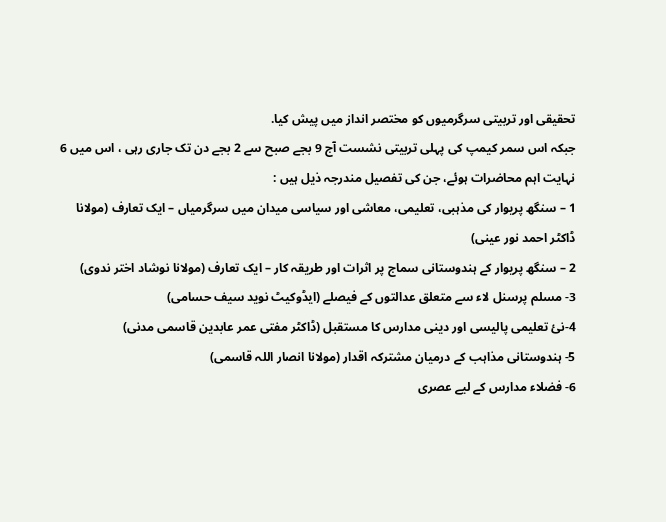تحقیقی اور تربیتی سرگرمیوں کو مختصر انداز میں پیش کیا.
جبکہ اس سمر کیمپ کی پہلی تربیتی نشست آج 9 بجے صبح سے 2 بجے دن تک جاری رہی ، اس میں 6 نہایت اہم محاضرات ہوئے، جن کی تفصیل مندرجہ ذیل ہیں :
1 – سنگھ پریوار کی مذہبی، تعلیمی، معاشی اور سیاسی میدان میں سرگرمیاں – ایک تعارف (مولانا ڈاکٹر احمد نور عینی)
2 – سنگھ پریوار کے ہندوستانی سماج پر اثرات اور طریقہ کار – ایک تعارف (مولانا نوشاد اختر ندوی)
3- مسلم پرسنل لاء سے متعلق عدالتوں کے فیصلے (ایڈوکیٹ نوید سیف حسامی)
4-نئ تعلیمی پالیسی اور دینی مدارس کا مستقبل (ڈاکٹر مفتی عمر عابدین قاسمی مدنی)
5- ہندوستانی مذاہب کے درمیان مشترکہ اقدار (مولانا انصار اللہ قاسمی)
6- فضلاء مدارس کے لیے عصری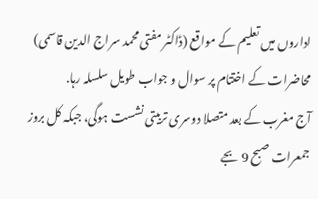اداروں میں تعلیم کے مواقع (ڈاکٹر مفتی محمد سراج الدین قاسمی)
محاضرات کے اختتام پر سوال و جواب طویل سلسلہ رہا.
آج مغرب کے بعد متصلا دوسری تربیتی نشست ہوگی، جبکہ کل بروز جمعرات صبح 9 بجے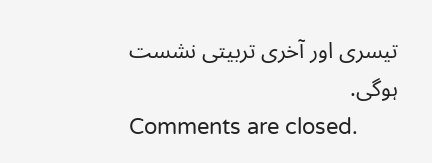تیسری اور آخری تربیتی نشست ہوگی.
Comments are closed.